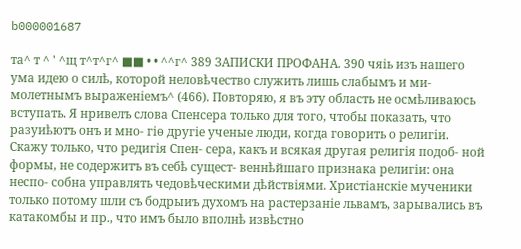b000001687

та^ т ^ ' ^щ т^т^г^ ■■ • • ^^г^ 389 ЗАПИСКИ ПРОФАНА. 390 чяіь изъ нашего ума идею о силѣ, которой неловѣчество служить лишь слабымъ и ми- молетнымъ выраженіемъ^ (466). Повторяю, я въ эту область не осмѣливаюсь вступать. Я нривелъ слова Спенсера только для того, чтобы показать, что разуиѣютъ онъ и мно- гіѳ другіе ученые люди, когда говорить о религіи. Скажу только, что редигія Спен- сера, какъ и всякая другая религія подоб- ной формы, не содержитъ въ себѣ сущест- веннѣйшаго признака религіи: она неспо- собна управлять чедовѣческими дѣйствіями. Христіанскіе мученики только потому шли съ бодрыиъ духомъ на растерзаніе львамъ, зарывались въ катакомбы и пр., что имъ было вполнѣ извѣстно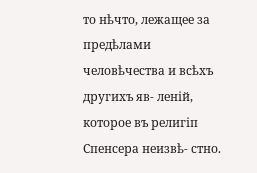то нѣчто, лежащее за предѣлами человѣчества и всѣхъ другихъ яв- леній, которое въ религіп Спенсера неизвѣ- стно.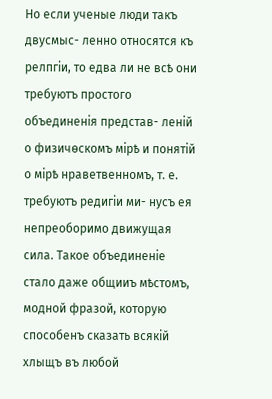Но если ученые люди такъ двусмыс- ленно относятся къ релпгіи, то едва ли не всѣ они требуютъ простого объединенія представ- леній о физичѳскомъ мірѣ и понятій о мірѣ нраветвенномъ, т. е. требуютъ редигіи ми- нусъ ея непреоборимо движущая сила. Такое объединеніе стало даже общииъ мѣстомъ, модной фразой, которую способенъ сказать всякій хлыщъ въ любой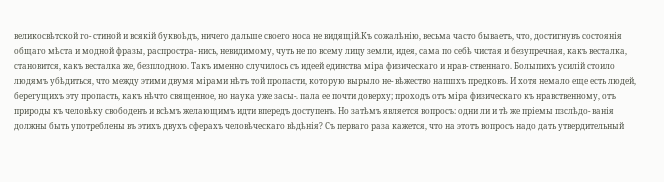великосвѣтской го- стиной и всякій буквоѣдъ, ничего дальше своего носа не видящій.Къ сожалѣнію, весьма часто бываетъ, что, достигнувъ состоянія общаго мѣста и модной фразы, распростра- нись, невидимому, чуть не по всему лицу земли, идея, сама по себѣ чистая и безупречная, какъ весталка, становится, какъ весталка же, безплодною. Такъ именно случилось съ идеей единства міра физическаго и нрав- ственнаго. Болыпихъ усилій стоило людямъ убѣдиться, что между этими двумя мірами нѣтъ той пропасти, которую вырыло не- вѣжество напшхъ предковъ. И хотя немало еще есть людей, берегущихъ эту пропасть, какъ нѣчто священное, но наука уже засы-. пала ее почти доверху; проходъ отъ міра физическаго къ нравственному, отъ природы къ человѣку свободенъ и всѣмъ желающимъ идти впередъ доступенъ. Но затѣмъ является вопросъ: одни ли и тѣ же пріемы пзслѣдо- ванія должны быть употреблены въ этихъ двухъ сферахъ человѣческаго вѣдѣнія? Съ перваго раза кажется, что на этотъ вопросъ надо дать утвердительный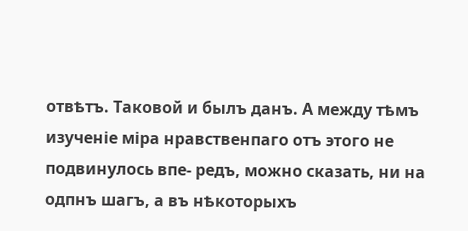отвѣтъ. Таковой и былъ данъ. А между тѣмъ изученіе міра нравственпаго отъ этого не подвинулось впе- редъ, можно сказать, ни на одпнъ шагъ, а въ нѣкоторыхъ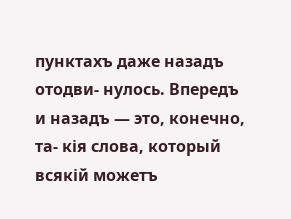пунктахъ даже назадъ отодви- нулось. Впередъ и назадъ — это, конечно, та- кія слова, который всякій можетъ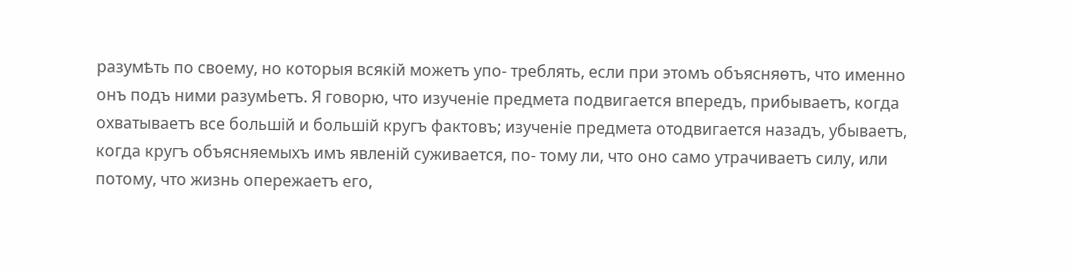разумѣть по своему, но которыя всякій можетъ упо- треблять, если при этомъ объясняѳтъ, что именно онъ подъ ними разумЬетъ. Я говорю, что изученіе предмета подвигается впередъ, прибываетъ, когда охватываетъ все большій и большій кругъ фактовъ; изученіе предмета отодвигается назадъ, убываетъ, когда кругъ объясняемыхъ имъ явленій суживается, по- тому ли, что оно само утрачиваетъ силу, или потому, что жизнь опережаетъ его,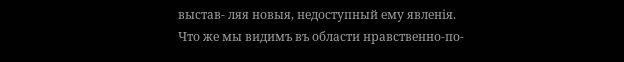выстав- ляя новыя, недоступный ему явленія. Что же мы видимъ въ области нравственно-по-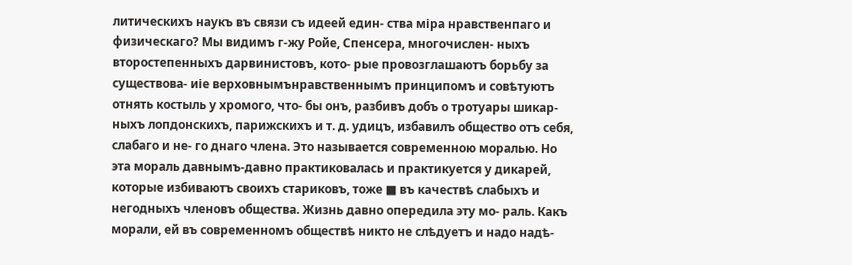литическихъ наукъ въ связи съ идеей един- ства міра нравственпаго и физическаго? Мы видимъ г-жу Ройе, Спенсера, многочислен- ныхъ второстепенныхъ дарвинистовъ, кото- рые провозглашаютъ борьбу за существова- иіе верховнымънравственнымъ принципомъ и совѣтуютъ отнять костыль у хромого, что- бы онъ, разбивъ добъ о тротуары шикар- ныхъ лопдонскихъ, парижскихъ и т. д. удицъ, избавилъ общество отъ себя, слабаго и не- го днаго члена. Это называется современною моралью. Но эта мораль давнымъ-давно практиковалась и практикуется у дикарей, которые избиваютъ своихъ стариковъ, тоже ■ въ качествѣ слабыхъ и негодныхъ членовъ общества. Жизнь давно опередила эту мо- раль. Какъ морали, ей въ современномъ обществѣ никто не слѣдуетъ и надо надѣ-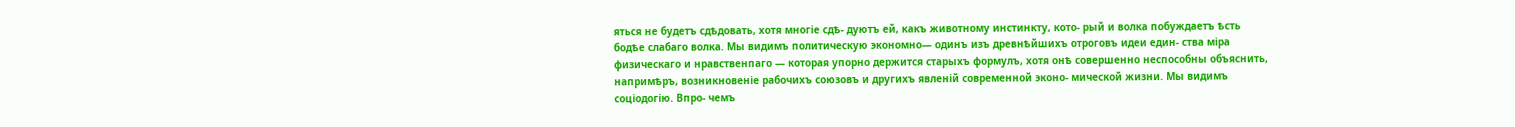яться не будетъ сдѣдовать, хотя многіе сдѣ- дуютъ ей, какъ животному инстинкту, кото- рый и волка побуждаетъ ѣсть бодѣе слабаго волка. Мы видимъ политическую экономно— одинъ изъ древнѣйшихъ отроговъ идеи един- ства міра физическаго и нравственпаго — которая упорно держится старыхъ формулъ, хотя онѣ совершенно неспособны объяснить, напримѣръ, возникновеніе рабочихъ союзовъ и другихъ явленій современной эконо- мической жизни. Мы видимъ соціодогію. Впро- чемъ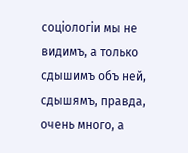соціологіи мы не видимъ, а только сдышимъ объ ней, сдышямъ, правда, очень много, а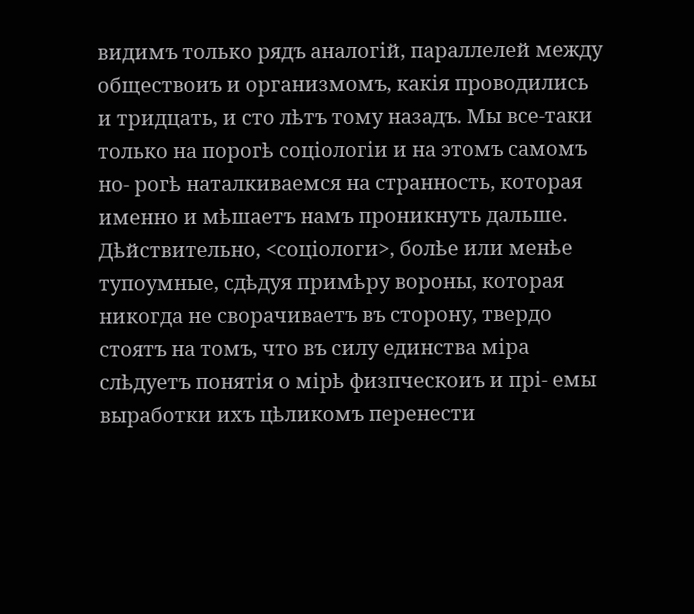видимъ только рядъ аналогій, параллелей между обществоиъ и организмомъ, какія проводились и тридцать, и сто лѣтъ тому назадъ. Мы все-таки только на порогѣ соціологіи и на этомъ самомъ но- рогѣ наталкиваемся на странность, которая именно и мѣшаетъ намъ проникнуть дальше. Дѣйствительно, <соціологи>, болѣе или менѣе тупоумные, сдѣдуя примѣру вороны, которая никогда не сворачиваетъ въ сторону, твердо стоятъ на томъ, что въ силу единства міра слѣдуетъ понятія о мірѣ физпческоиъ и прі- емы выработки ихъ цѣликомъ перенести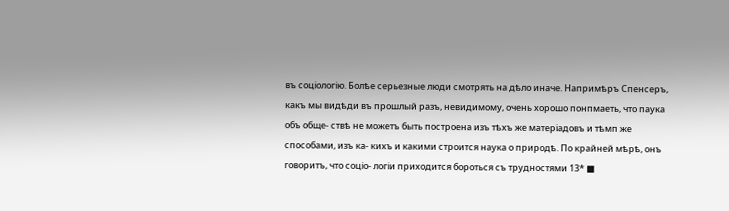въ соціологію. Болѣе серьезные люди смотрять на дѣло иначе. Напримѣръ Спенсеръ, какъ мы видѣди въ прошлый разъ, невидимому, очень хорошо понпмаеть, что паука объ обще- ствѣ не можетъ быть построена изъ тѣхъ же матеріадовъ и тѣмп же способами, изъ ка- кихъ и какими строится наука о природѣ. По крайней мѣрѣ, онъ говоритъ, что соціо- логіи приходится бороться съ трудностями 13* ■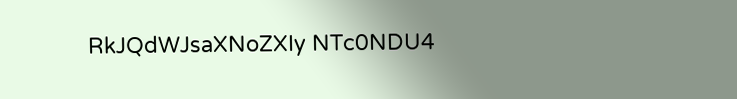RkJQdWJsaXNoZXIy NTc0NDU4